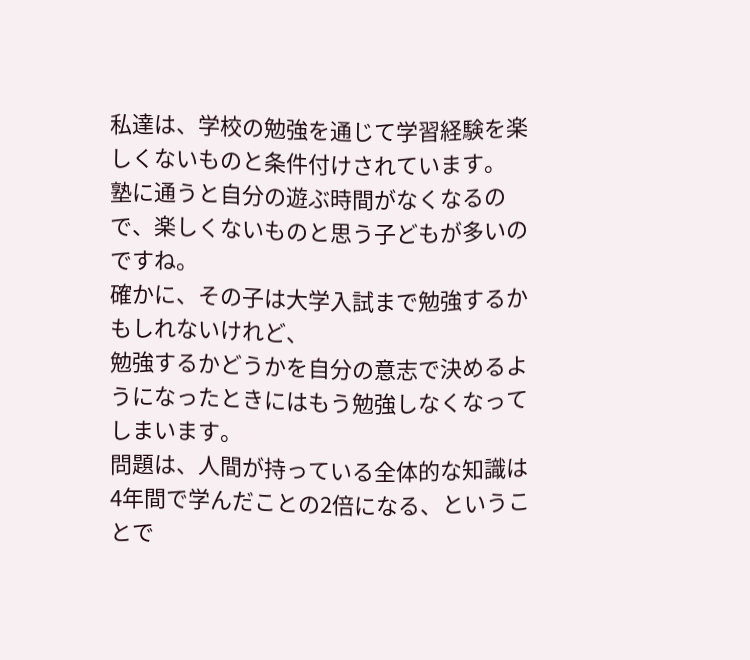私達は、学校の勉強を通じて学習経験を楽しくないものと条件付けされています。
塾に通うと自分の遊ぶ時間がなくなるので、楽しくないものと思う子どもが多いのですね。
確かに、その子は大学入試まで勉強するかもしれないけれど、
勉強するかどうかを自分の意志で決めるようになったときにはもう勉強しなくなってしまいます。
問題は、人間が持っている全体的な知識は4年間で学んだことの2倍になる、ということで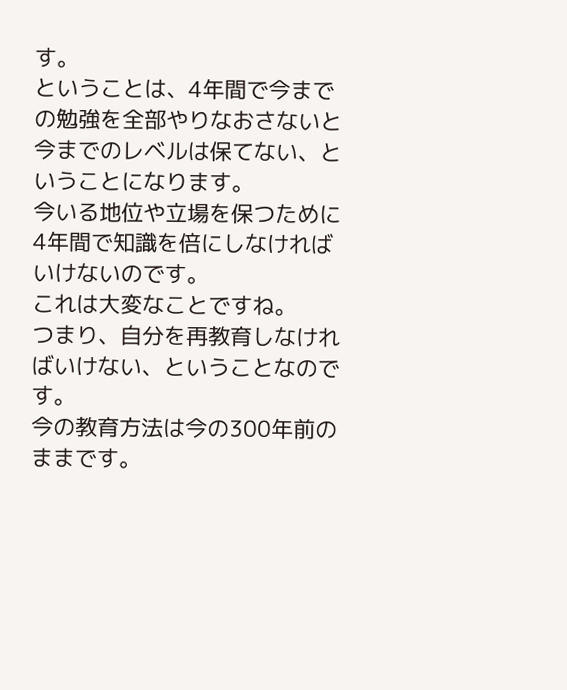す。
ということは、4年間で今までの勉強を全部やりなおさないと
今までのレベルは保てない、ということになります。
今いる地位や立場を保つために4年間で知識を倍にしなければいけないのです。
これは大変なことですね。
つまり、自分を再教育しなければいけない、ということなのです。
今の教育方法は今の300年前のままです。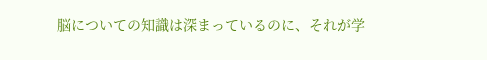脳についての知識は深まっているのに、それが学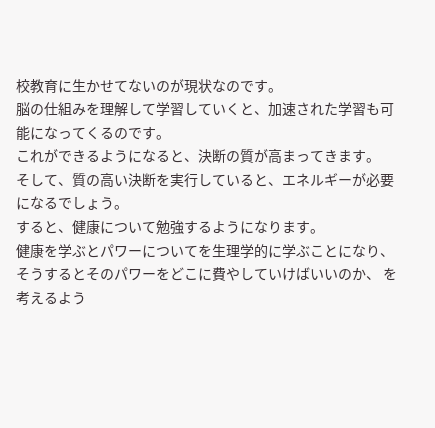校教育に生かせてないのが現状なのです。
脳の仕組みを理解して学習していくと、加速された学習も可能になってくるのです。
これができるようになると、決断の質が高まってきます。
そして、質の高い決断を実行していると、エネルギーが必要になるでしょう。
すると、健康について勉強するようになります。
健康を学ぶとパワーについてを生理学的に学ぶことになり、
そうするとそのパワーをどこに費やしていけばいいのか、 を考えるよう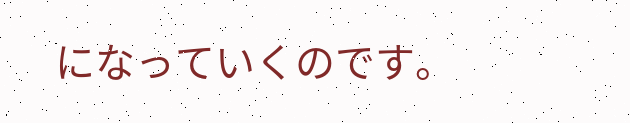になっていくのです。